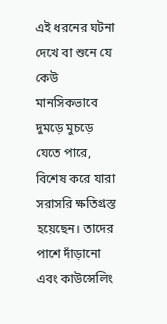এই ধরনের ঘটনা দেখে বা শুনে যে কেউ মানসিকভাবে দুমড়ে মুচড়ে যেতে পারে, বিশেষ করে যারা সরাসরি ক্ষতিগ্রস্ত হয়েছেন। তাদের পাশে দাঁড়ানো এবং কাউন্সেলিং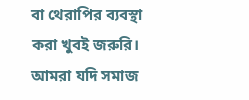বা থেরাপির ব্যবস্থা করা খুবই জরুরি। আমরা যদি সমাজ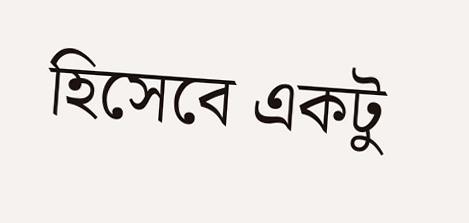হিসেবে একটু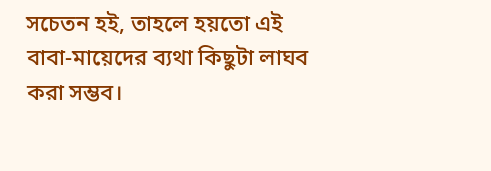সচেতন হই, তাহলে হয়তো এই বাবা-মায়েদের ব্যথা কিছুটা লাঘব করা সম্ভব।